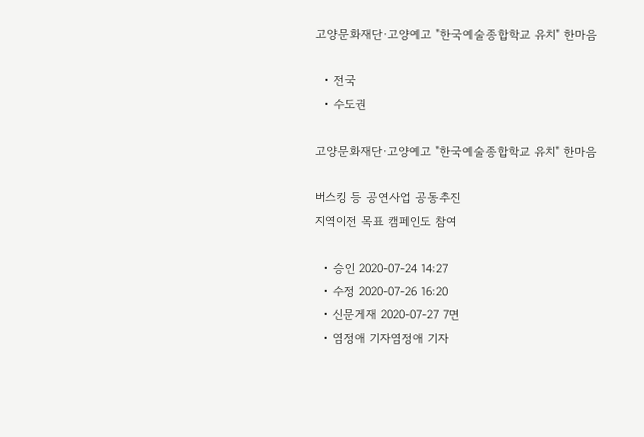고양문화재단·고양예고 "한국예술종합학교 유치" 한마음

  • 전국
  • 수도권

고양문화재단·고양예고 "한국예술종합학교 유치" 한마음

버스킹 등 공연사업 공동추진
지역이전 목표 캠페인도 참여

  • 승인 2020-07-24 14:27
  • 수정 2020-07-26 16:20
  • 신문게재 2020-07-27 7면
  • 염정애 기자염정애 기자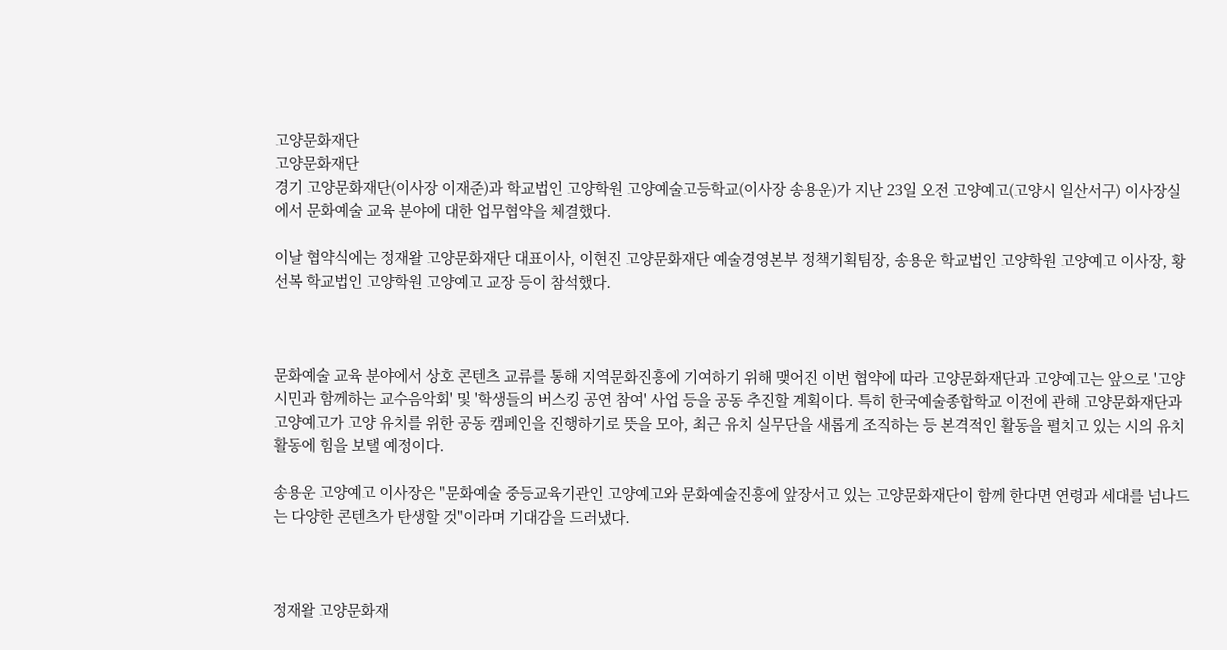고양문화재단
고양문화재단
경기 고양문화재단(이사장 이재준)과 학교법인 고양학원 고양예술고등학교(이사장 송용운)가 지난 23일 오전 고양예고(고양시 일산서구) 이사장실에서 문화예술 교육 분야에 대한 업무협약을 체결했다.

이날 협약식에는 정재왈 고양문화재단 대표이사, 이현진 고양문화재단 예술경영본부 정책기획팀장, 송용운 학교법인 고양학원 고양예고 이사장, 황선복 학교법인 고양학원 고양예고 교장 등이 참석했다.



문화예술 교육 분야에서 상호 콘텐츠 교류를 통해 지역문화진흥에 기여하기 위해 맺어진 이번 협약에 따라 고양문화재단과 고양예고는 앞으로 '고양시민과 함께하는 교수음악회' 및 '학생들의 버스킹 공연 참여' 사업 등을 공동 추진할 계획이다. 특히 한국예술종합학교 이전에 관해 고양문화재단과 고양예고가 고양 유치를 위한 공동 캠페인을 진행하기로 뜻을 모아, 최근 유치 실무단을 새롭게 조직하는 등 본격적인 활동을 펼치고 있는 시의 유치 활동에 힘을 보탤 예정이다.

송용운 고양예고 이사장은 "문화예술 중등교육기관인 고양예고와 문화예술진흥에 앞장서고 있는 고양문화재단이 함께 한다면 연령과 세대를 넘나드는 다양한 콘텐츠가 탄생할 것"이라며 기대감을 드러냈다.



정재왈 고양문화재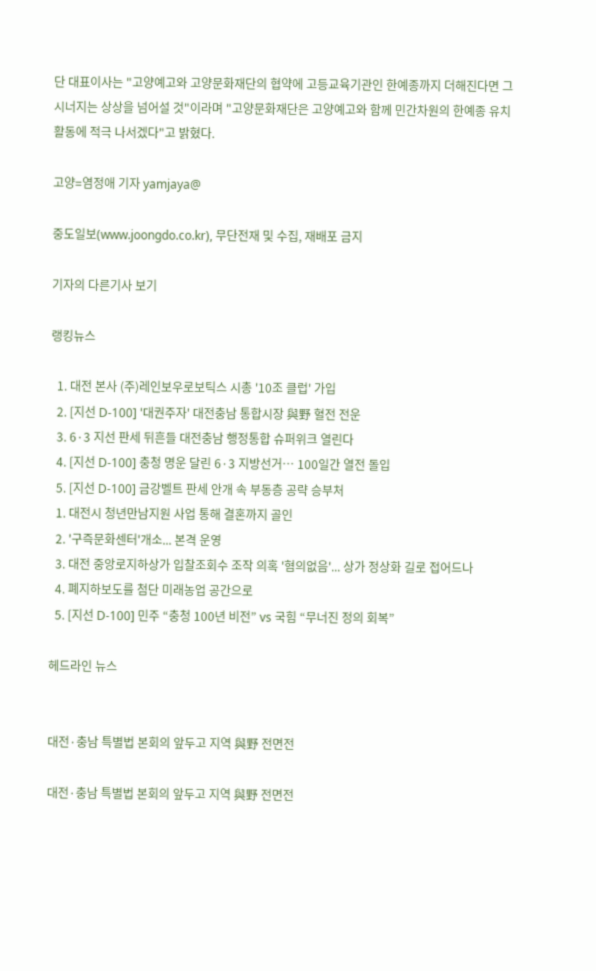단 대표이사는 "고양예고와 고양문화재단의 협약에 고등교육기관인 한예종까지 더해진다면 그 시너지는 상상을 넘어설 것"이라며 "고양문화재단은 고양예고와 함께 민간차원의 한예종 유치 활동에 적극 나서겠다"고 밝혔다.

고양=염정애 기자 yamjaya@

중도일보(www.joongdo.co.kr), 무단전재 및 수집, 재배포 금지

기자의 다른기사 보기

랭킹뉴스

  1. 대전 본사 (주)레인보우로보틱스 시총 '10조 클럽' 가입
  2. [지선 D-100] '대권주자' 대전충남 통합시장 與野 혈전 전운
  3. 6·3 지선 판세 뒤흔들 대전충남 행정통합 슈퍼위크 열린다
  4. [지선 D-100] 충청 명운 달린 6·3 지방선거… 100일간 열전 돌입
  5. [지선 D-100] 금강벨트 판세 안개 속 부동층 공략 승부처
  1. 대전시 청년만남지원 사업 통해 결혼까지 골인
  2. '구즉문화센터'개소... 본격 운영
  3. 대전 중앙로지하상가 입찰조회수 조작 의혹 '혐의없음'... 상가 정상화 길로 접어드나
  4. 폐지하보도를 첨단 미래농업 공간으로
  5. [지선 D-100] 민주 “충청 100년 비전” vs 국힘 “무너진 정의 회복”

헤드라인 뉴스


대전·충남 특별법 본회의 앞두고 지역 與野 전면전

대전·충남 특별법 본회의 앞두고 지역 與野 전면전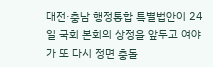대전·충남 행정통합 특별법안이 24일 국회 본회의 상정을 앞두고 여야가 또 다시 정면 충돌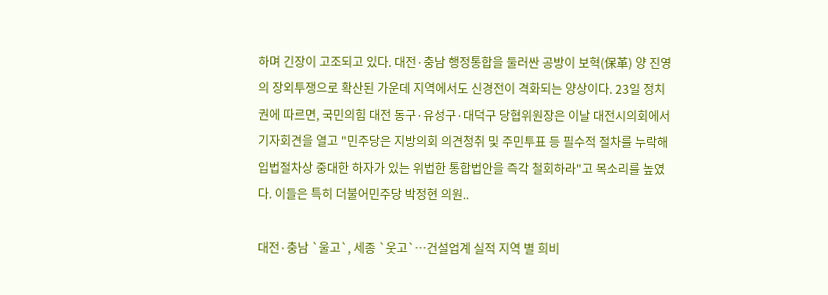하며 긴장이 고조되고 있다. 대전·충남 행정통합을 둘러싼 공방이 보혁(保革) 양 진영의 장외투쟁으로 확산된 가운데 지역에서도 신경전이 격화되는 양상이다. 23일 정치권에 따르면, 국민의힘 대전 동구·유성구·대덕구 당협위원장은 이날 대전시의회에서 기자회견을 열고 "민주당은 지방의회 의견청취 및 주민투표 등 필수적 절차를 누락해 입법절차상 중대한 하자가 있는 위법한 통합법안을 즉각 철회하라"고 목소리를 높였다. 이들은 특히 더불어민주당 박정현 의원..

대전·충남 `울고`, 세종 `웃고`…건설업계 실적 지역 별 희비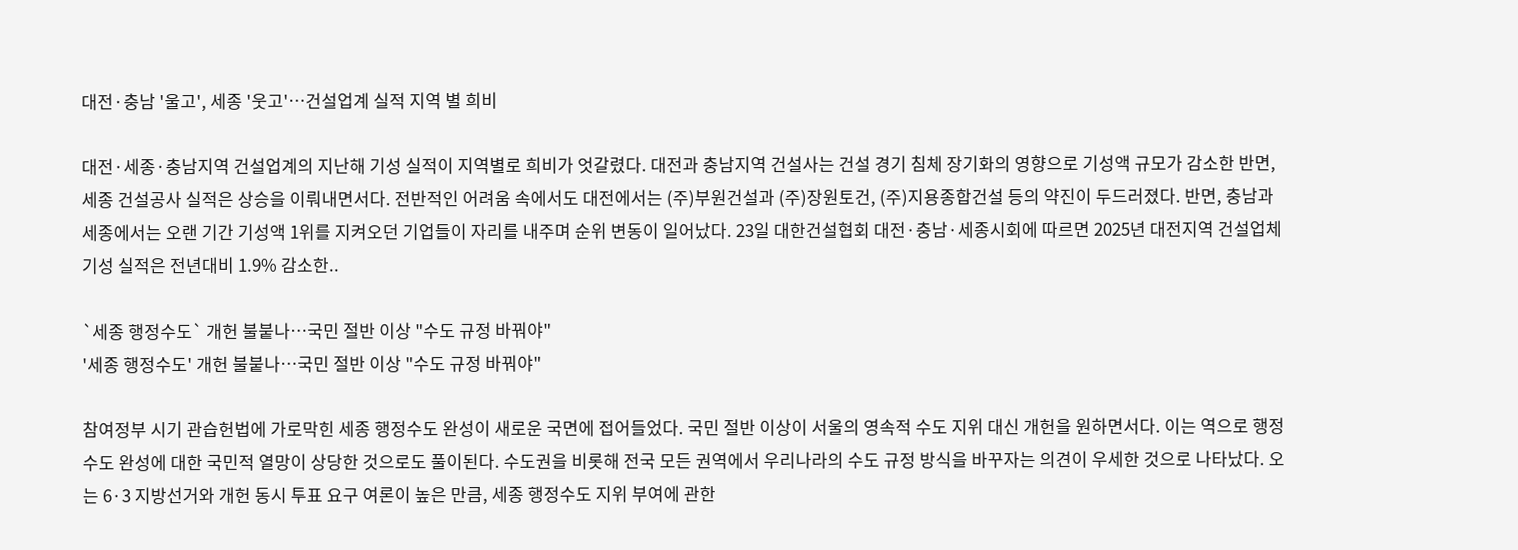대전·충남 '울고', 세종 '웃고'…건설업계 실적 지역 별 희비

대전·세종·충남지역 건설업계의 지난해 기성 실적이 지역별로 희비가 엇갈렸다. 대전과 충남지역 건설사는 건설 경기 침체 장기화의 영향으로 기성액 규모가 감소한 반면, 세종 건설공사 실적은 상승을 이뤄내면서다. 전반적인 어려움 속에서도 대전에서는 (주)부원건설과 (주)장원토건, (주)지용종합건설 등의 약진이 두드러졌다. 반면, 충남과 세종에서는 오랜 기간 기성액 1위를 지켜오던 기업들이 자리를 내주며 순위 변동이 일어났다. 23일 대한건설협회 대전·충남·세종시회에 따르면 2025년 대전지역 건설업체 기성 실적은 전년대비 1.9% 감소한..

`세종 행정수도` 개헌 불붙나…국민 절반 이상 "수도 규정 바꿔야"
'세종 행정수도' 개헌 불붙나…국민 절반 이상 "수도 규정 바꿔야"

참여정부 시기 관습헌법에 가로막힌 세종 행정수도 완성이 새로운 국면에 접어들었다. 국민 절반 이상이 서울의 영속적 수도 지위 대신 개헌을 원하면서다. 이는 역으로 행정수도 완성에 대한 국민적 열망이 상당한 것으로도 풀이된다. 수도권을 비롯해 전국 모든 권역에서 우리나라의 수도 규정 방식을 바꾸자는 의견이 우세한 것으로 나타났다. 오는 6·3 지방선거와 개헌 동시 투표 요구 여론이 높은 만큼, 세종 행정수도 지위 부여에 관한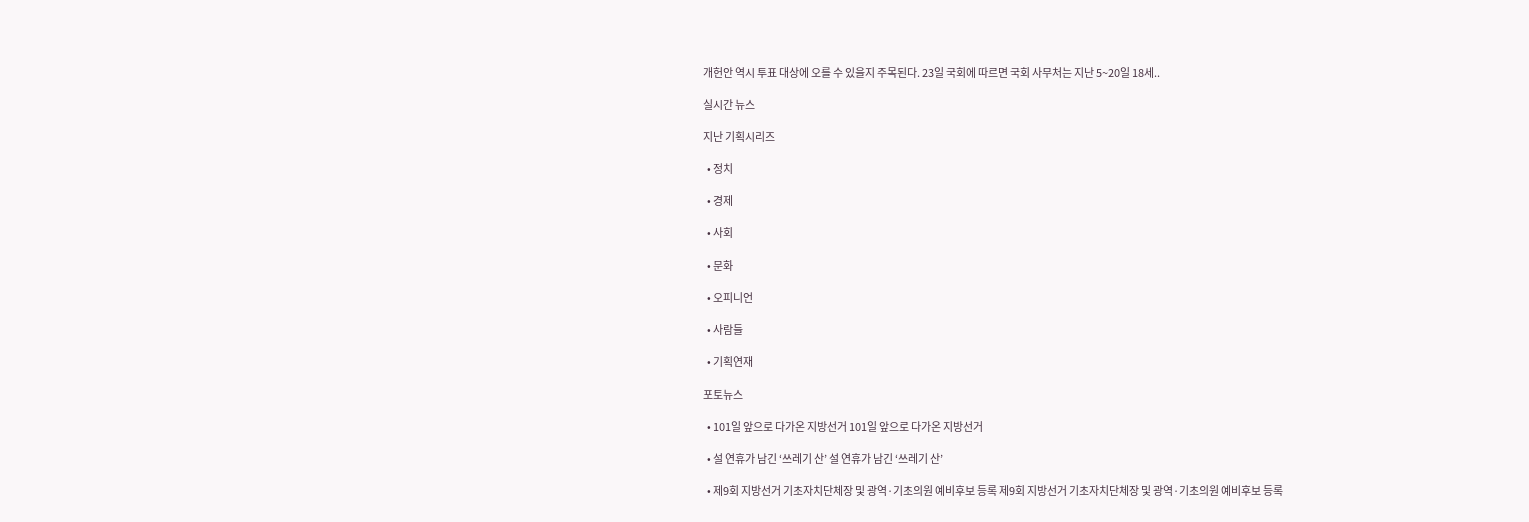개헌안 역시 투표 대상에 오를 수 있을지 주목된다. 23일 국회에 따르면 국회 사무처는 지난 5~20일 18세..

실시간 뉴스

지난 기획시리즈

  • 정치

  • 경제

  • 사회

  • 문화

  • 오피니언

  • 사람들

  • 기획연재

포토뉴스

  • 101일 앞으로 다가온 지방선거 101일 앞으로 다가온 지방선거

  • 설 연휴가 남긴 ‘쓰레기 산’ 설 연휴가 남긴 ‘쓰레기 산’

  • 제9회 지방선거 기초자치단체장 및 광역·기초의원 예비후보 등록 제9회 지방선거 기초자치단체장 및 광역·기초의원 예비후보 등록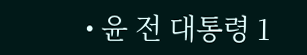• 윤 전 대통령 1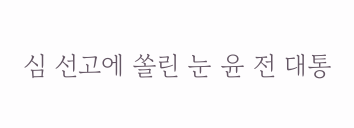심 선고에 쏠린 눈 윤 전 대통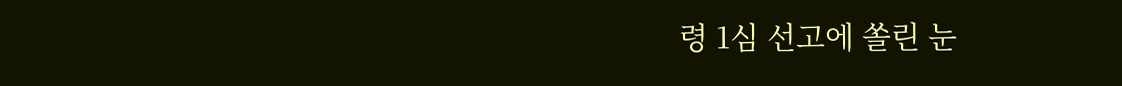령 1심 선고에 쏠린 눈